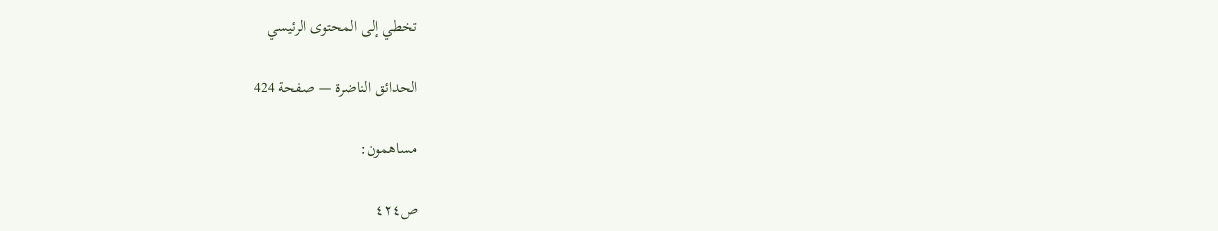تخطي إلى المحتوى الرئيسي

الحدائق الناضرة — صفحة 424

مساهمون:

ص٤٢٤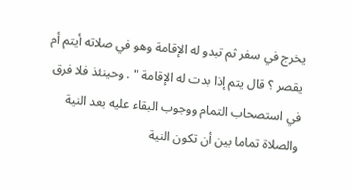يخرج في سفر ثم تبدو له الإقامة وهو في صلاته أيتم أم يقصر ؟ قال يتم إذا بدت له الإقامة " . وحينئذ فلا فرق في استصحاب التمام ووجوب البقاء عليه بعد النية والصلاة تماما بين أن تكون النية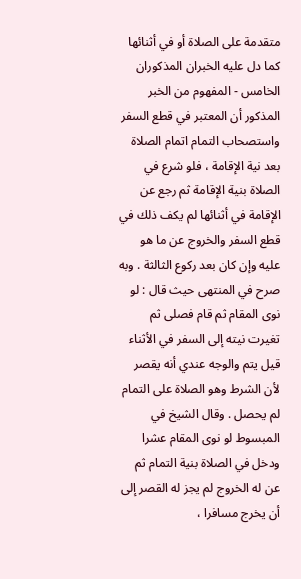متقدمة على الصلاة أو في أثنائها كما دل عليه الخبران المذكوران
الخامس - المفهوم من الخبر المذكور أن المعتبر في قطع السفر واستصحاب التمام اتمام الصلاة بعد نية الإقامة ، فلو شرع في الصلاة بنية الإقامة ثم رجع عن الإقامة في أثنائها لم يكف ذلك في قطع السفر والخروج عن ما هو عليه وإن كان بعد ركوع الثالثة . وبه صرح في المنتهى حيث قال : لو نوى المقام ثم قام فصلى ثم تغيرت نيته إلى السفر في الأثناء قيل يتم والوجه عندي أنه يقصر لأن الشرط وهو الصلاة على التمام لم يحصل . وقال الشيخ في المبسوط لو نوى المقام عشرا ودخل في الصلاة بنية التمام ثم عن له الخروج لم يجز له القصر إلى أن يخرج مسافرا ،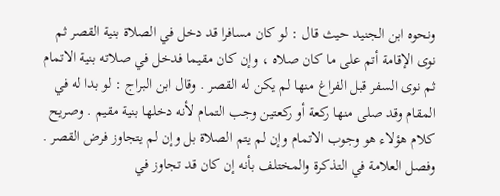ونحوه ابن الجنيد حيث قال : لو كان مسافرا قد دخل في الصلاة بنية القصر ثم نوى الإقامة أتم على ما كان صلاه ، وإن كان مقيما فدخل في صلاته بنية الاتمام ثم نوى السفر قبل الفراغ منها لم يكن له القصر . وقال ابن البراج : لو بدا له في المقام وقد صلى منها ركعة أو ركعتين وجب التمام لأنه دخلها بنية مقيم . وصريح كلام هؤلاء هو وجوب الاتمام وإن لم يتم الصلاة بل وإن لم يتجاوز فرض القصر . وفصل العلامة في التذكرة والمختلف بأنه إن كان قد تجاوز في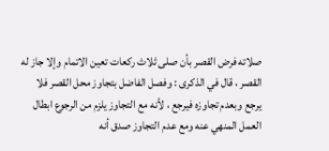صلاته فرض القصر بأن صلى ثلاث ركعات تعين الاتمام وإلا جاز له القصر ، قال في الذكرى : وفصل الفاضل بتجاوز محل القصر فلا يرجع وبعدم تجاوزه فيرجع ، لأنه مع التجاوز يلزم من الرجوع ابطال العمل المنهي عنه ومع عدم التجاوز صدق أنه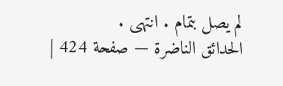لم يصل بتمام . انتهى .
الحدائق الناضرة — صفحة 424 |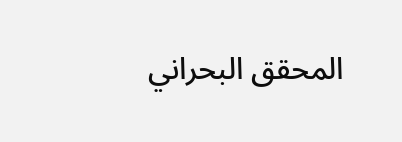المحقق البحراني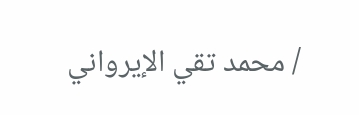/ محمد تقي الإيرواني